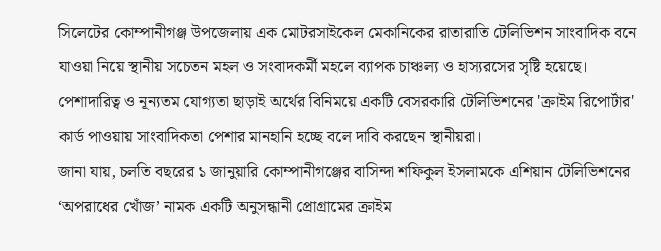সিলেটের কোম্পানীগঞ্জ উপজেলায় এক মোটরসাইকেল মেকানিকের রাতারাতি টেলিভিশন সাংবাদিক বনে যাওয়া নিয়ে স্থানীয় সচেতন মহল ও সংবাদকর্মী মহলে ব্যাপক চাঞ্চল্য ও হাস্যরসের সৃষ্টি হয়েছে। পেশাদারিত্ব ও নূন্যতম যোগ্যতা ছাড়াই অর্থের বিনিময়ে একটি বেসরকারি টেলিভিশনের 'ক্রাইম রিপোর্টার' কার্ড পাওয়ায় সাংবাদিকতা পেশার মানহানি হচ্ছে বলে দাবি করছেন স্থানীয়রা।
জানা যায়, চলতি বছরের ১ জানুয়ারি কোম্পানীগঞ্জের বাসিন্দা শফিকুল ইসলামকে এশিয়ান টেলিভিশনের ‘অপরাধের খোঁজ’ নামক একটি অনুসন্ধানী প্রোগ্রামের ক্রাইম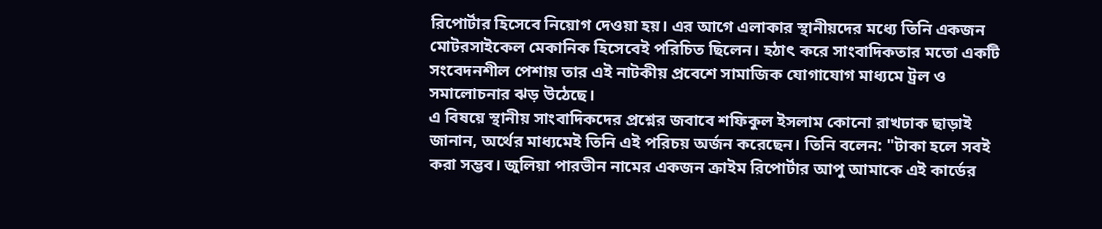রিপোর্টার হিসেবে নিয়োগ দেওয়া হয়। এর আগে এলাকার স্থানীয়দের মধ্যে তিনি একজন মোটরসাইকেল মেকানিক হিসেবেই পরিচিত ছিলেন। হঠাৎ করে সাংবাদিকতার মতো একটি সংবেদনশীল পেশায় তার এই নাটকীয় প্রবেশে সামাজিক যোগাযোগ মাধ্যমে ট্রল ও সমালোচনার ঝড় উঠেছে।
এ বিষয়ে স্থানীয় সাংবাদিকদের প্রশ্নের জবাবে শফিকুল ইসলাম কোনো রাখঢাক ছাড়াই জানান, অর্থের মাধ্যমেই তিনি এই পরিচয় অর্জন করেছেন। তিনি বলেন: "টাকা হলে সবই করা সম্ভব। জুলিয়া পারভীন নামের একজন ক্রাইম রিপোর্টার আপু আমাকে এই কার্ডের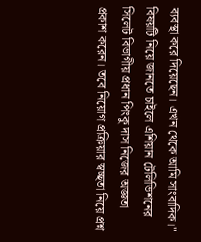ব্যবস্থা করে দিয়েছেন। এখন থেকে আমি সাংবাদিক।"
বিষয়টি নিয়ে জানতে চাইলে এশিয়ান টেলিভিশনের সিলেট বিভাগীয় প্রধান পিংকু দাস নিজের অজ্ঞতা প্রকাশ করেন। তবে নিয়োগ প্রক্রিয়ার স্বচ্ছতা নিয়ে প্রশ্ন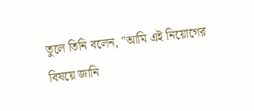তুলে তিনি বলেন, "আমি এই নিয়োগের বিষয়ে জানি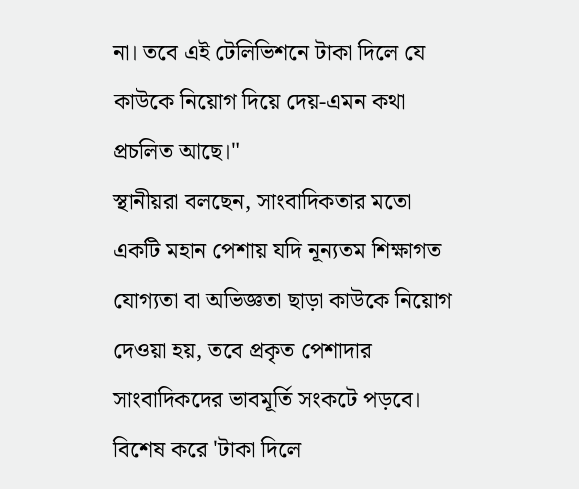না। তবে এই টেলিভিশনে টাকা দিলে যে কাউকে নিয়োগ দিয়ে দেয়-এমন কথা প্রচলিত আছে।"
স্থানীয়রা বলছেন, সাংবাদিকতার মতো একটি মহান পেশায় যদি নূন্যতম শিক্ষাগত যোগ্যতা বা অভিজ্ঞতা ছাড়া কাউকে নিয়োগ দেওয়া হয়, তবে প্রকৃত পেশাদার সাংবাদিকদের ভাবমূর্তি সংকটে পড়বে। বিশেষ করে 'টাকা দিলে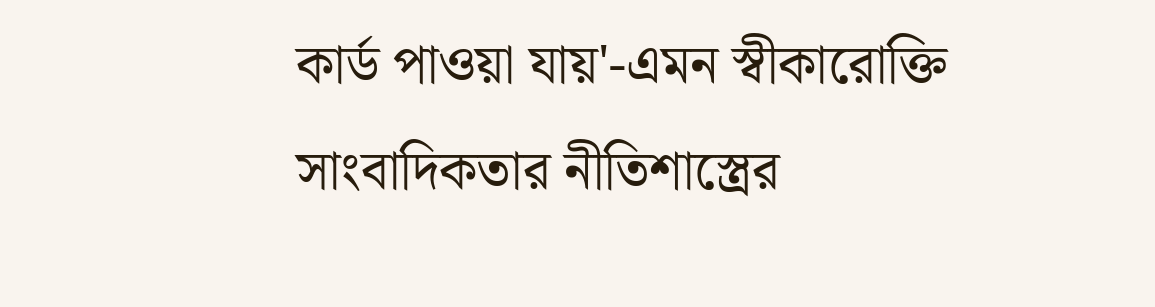কার্ড পাওয়া যায়'-এমন স্বীকারোক্তি সাংবাদিকতার নীতিশাস্ত্রের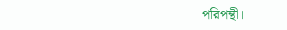পরিপন্থী।